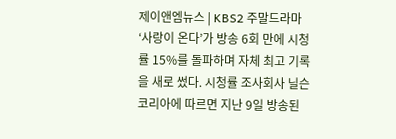제이앤엠뉴스 | KBS2 주말드라마 ‘사랑이 온다’가 방송 6회 만에 시청률 15%를 돌파하며 자체 최고 기록을 새로 썼다. 시청률 조사회사 닐슨코리아에 따르면 지난 9일 방송된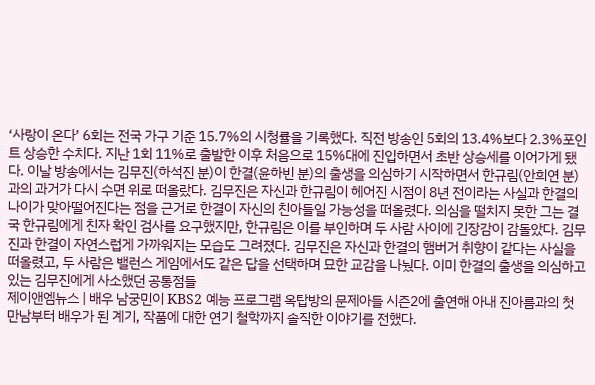‘사랑이 온다’ 6회는 전국 가구 기준 15.7%의 시청률을 기록했다. 직전 방송인 5회의 13.4%보다 2.3%포인트 상승한 수치다. 지난 1회 11%로 출발한 이후 처음으로 15%대에 진입하면서 초반 상승세를 이어가게 됐다. 이날 방송에서는 김무진(하석진 분)이 한결(윤하빈 분)의 출생을 의심하기 시작하면서 한규림(안희연 분)과의 과거가 다시 수면 위로 떠올랐다. 김무진은 자신과 한규림이 헤어진 시점이 8년 전이라는 사실과 한결의 나이가 맞아떨어진다는 점을 근거로 한결이 자신의 친아들일 가능성을 떠올렸다. 의심을 떨치지 못한 그는 결국 한규림에게 친자 확인 검사를 요구했지만, 한규림은 이를 부인하며 두 사람 사이에 긴장감이 감돌았다. 김무진과 한결이 자연스럽게 가까워지는 모습도 그려졌다. 김무진은 자신과 한결의 햄버거 취향이 같다는 사실을 떠올렸고, 두 사람은 밸런스 게임에서도 같은 답을 선택하며 묘한 교감을 나눴다. 이미 한결의 출생을 의심하고 있는 김무진에게 사소했던 공통점들
제이앤엠뉴스 | 배우 남궁민이 KBS2 예능 프로그램 옥탑방의 문제아들 시즌2에 출연해 아내 진아름과의 첫 만남부터 배우가 된 계기, 작품에 대한 연기 철학까지 솔직한 이야기를 전했다.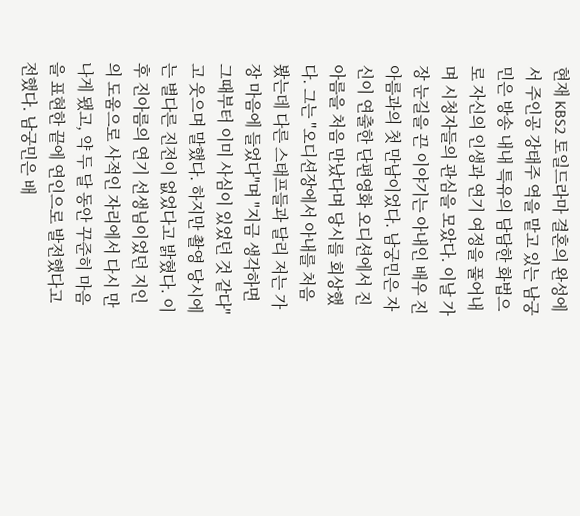현재 KBS2 토일드라마 결혼의 완성에서 주인공 강태주 역을 맡고 있는 남궁민은 방송 내내 특유의 담담한 화법으로 자신의 인생과 연기 여정을 풀어내며 시청자들의 관심을 모았다. 이날 가장 눈길을 끈 이야기는 아내인 배우 진아름과의 첫 만남이었다. 남궁민은 자신이 연출한 단편영화 오디션에서 진아름을 처음 만났다며 당시를 회상했다. 그는 "오디션장에서 아내를 처음 봤는데 다른 스태프들과 달리 저는 가장 마음에 들었다"며 "지금 생각하면 그때부터 이미 사심이 있었던 것 같다"고 웃으며 말했다. 하지만 촬영 당시에는 별다른 진전이 없었다고 밝혔다. 이후 진아름의 연기 선생님이었던 지인의 도움으로 사적인 자리에서 다시 만나게 됐고, 약 두 달 동안 꾸준히 마음을 표현한 끝에 연인으로 발전했다고 전했다. 남궁민은 배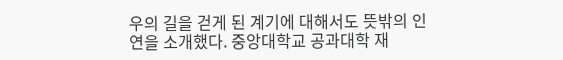우의 길을 걷게 된 계기에 대해서도 뜻밖의 인연을 소개했다. 중앙대학교 공과대학 재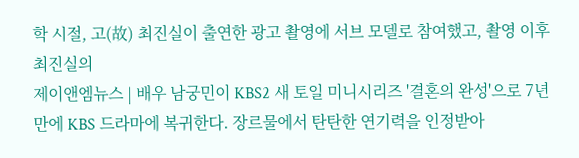학 시절, 고(故) 최진실이 출연한 광고 촬영에 서브 모델로 참여했고, 촬영 이후 최진실의
제이앤엠뉴스 | 배우 남궁민이 KBS2 새 토일 미니시리즈 '결혼의 완성'으로 7년 만에 KBS 드라마에 복귀한다. 장르물에서 탄탄한 연기력을 인정받아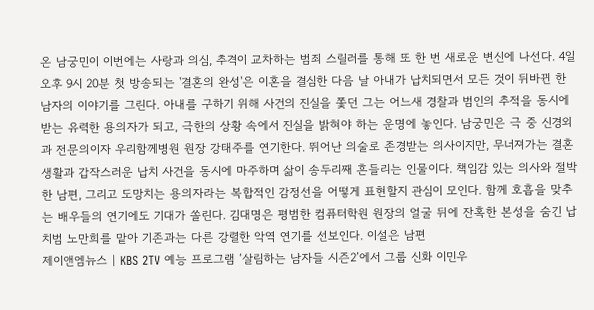온 남궁민이 이번에는 사랑과 의심, 추격이 교차하는 범죄 스릴러를 통해 또 한 번 새로운 변신에 나선다. 4일 오후 9시 20분 첫 방송되는 '결혼의 완성'은 이혼을 결심한 다음 날 아내가 납치되면서 모든 것이 뒤바뀐 한 남자의 이야기를 그린다. 아내를 구하기 위해 사건의 진실을 쫓던 그는 어느새 경찰과 범인의 추적을 동시에 받는 유력한 용의자가 되고, 극한의 상황 속에서 진실을 밝혀야 하는 운명에 놓인다. 남궁민은 극 중 신경외과 전문의이자 우리함께병원 원장 강태주를 연기한다. 뛰어난 의술로 존경받는 의사이지만, 무너져가는 결혼 생활과 갑작스러운 납치 사건을 동시에 마주하며 삶이 송두리째 흔들리는 인물이다. 책임감 있는 의사와 절박한 남편, 그리고 도망치는 용의자라는 복합적인 감정선을 어떻게 표현할지 관심이 모인다. 함께 호흡을 맞추는 배우들의 연기에도 기대가 쏠린다. 김대명은 평범한 컴퓨터학원 원장의 얼굴 뒤에 잔혹한 본성을 숨긴 납치범 노만희를 맡아 기존과는 다른 강렬한 악역 연기를 선보인다. 이설은 남편
제이앤엠뉴스 | KBS 2TV 예능 프로그램 ‘살림하는 남자들 시즌2’에서 그룹 신화 이민우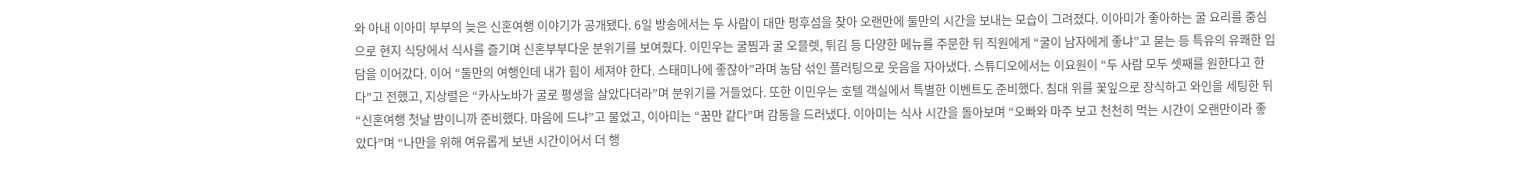와 아내 이아미 부부의 늦은 신혼여행 이야기가 공개됐다. 6일 방송에서는 두 사람이 대만 펑후섬을 찾아 오랜만에 둘만의 시간을 보내는 모습이 그려졌다. 이아미가 좋아하는 굴 요리를 중심으로 현지 식당에서 식사를 즐기며 신혼부부다운 분위기를 보여줬다. 이민우는 굴찜과 굴 오믈렛, 튀김 등 다양한 메뉴를 주문한 뒤 직원에게 “굴이 남자에게 좋냐”고 묻는 등 특유의 유쾌한 입담을 이어갔다. 이어 “둘만의 여행인데 내가 힘이 세져야 한다. 스태미나에 좋잖아”라며 농담 섞인 플러팅으로 웃음을 자아냈다. 스튜디오에서는 이요원이 “두 사람 모두 셋째를 원한다고 한다”고 전했고, 지상렬은 “카사노바가 굴로 평생을 살았다더라”며 분위기를 거들었다. 또한 이민우는 호텔 객실에서 특별한 이벤트도 준비했다. 침대 위를 꽃잎으로 장식하고 와인을 세팅한 뒤 “신혼여행 첫날 밤이니까 준비했다. 마음에 드냐”고 물었고, 이아미는 “꿈만 같다”며 감동을 드러냈다. 이아미는 식사 시간을 돌아보며 “오빠와 마주 보고 천천히 먹는 시간이 오랜만이라 좋았다”며 “나만을 위해 여유롭게 보낸 시간이어서 더 행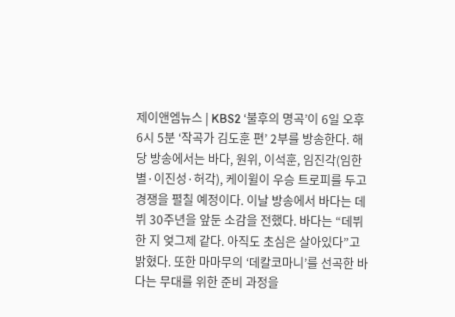제이앤엠뉴스 | KBS2 ‘불후의 명곡’이 6일 오후 6시 5분 ‘작곡가 김도훈 편’ 2부를 방송한다. 해당 방송에서는 바다, 원위, 이석훈, 임진각(임한별·이진성·허각), 케이윌이 우승 트로피를 두고 경쟁을 펼칠 예정이다. 이날 방송에서 바다는 데뷔 30주년을 앞둔 소감을 전했다. 바다는 “데뷔한 지 엊그제 같다. 아직도 초심은 살아있다”고 밝혔다. 또한 마마무의 ‘데칼코마니’를 선곡한 바다는 무대를 위한 준비 과정을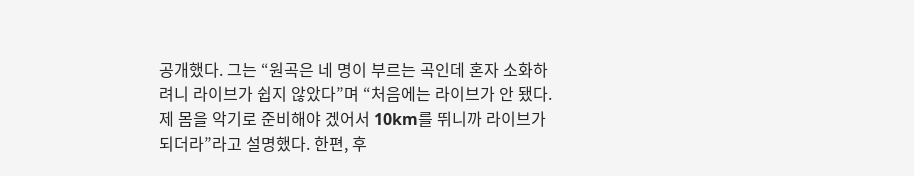공개했다. 그는 “원곡은 네 명이 부르는 곡인데 혼자 소화하려니 라이브가 쉽지 않았다”며 “처음에는 라이브가 안 됐다. 제 몸을 악기로 준비해야 겠어서 10km를 뛰니까 라이브가 되더라”라고 설명했다. 한편, 후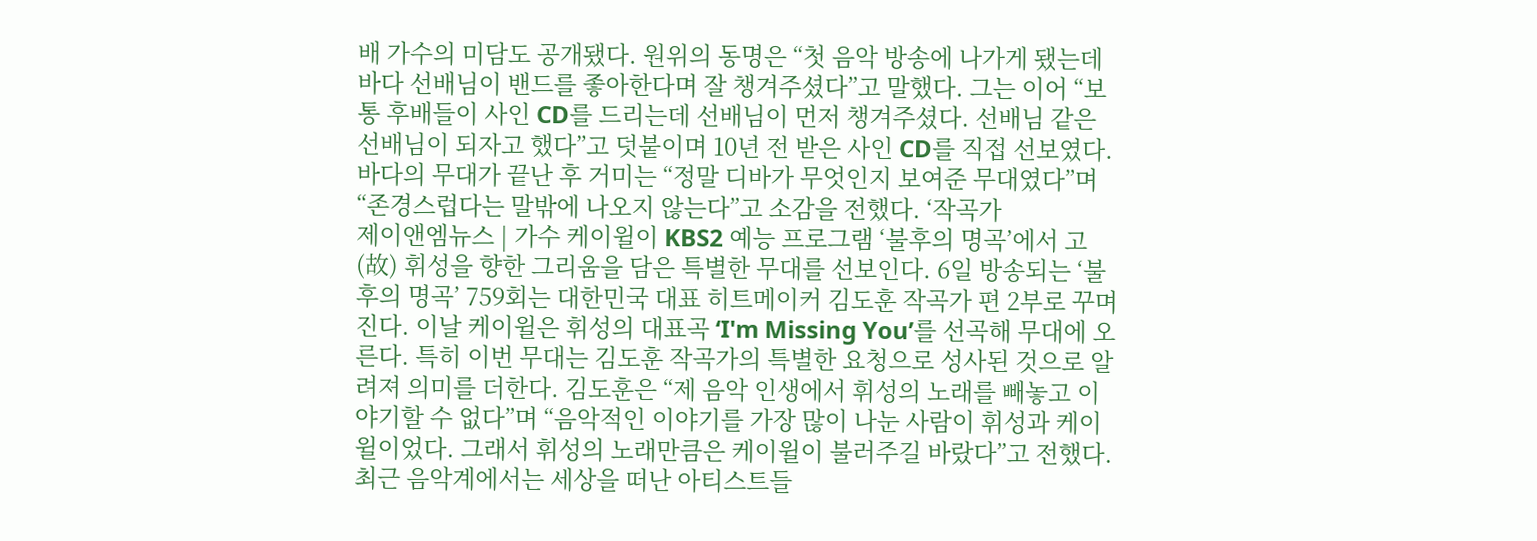배 가수의 미담도 공개됐다. 원위의 동명은 “첫 음악 방송에 나가게 됐는데 바다 선배님이 밴드를 좋아한다며 잘 챙겨주셨다”고 말했다. 그는 이어 “보통 후배들이 사인 CD를 드리는데 선배님이 먼저 챙겨주셨다. 선배님 같은 선배님이 되자고 했다”고 덧붙이며 10년 전 받은 사인 CD를 직접 선보였다. 바다의 무대가 끝난 후 거미는 “정말 디바가 무엇인지 보여준 무대였다”며 “존경스럽다는 말밖에 나오지 않는다”고 소감을 전했다. ‘작곡가
제이앤엠뉴스 | 가수 케이윌이 KBS2 예능 프로그램 ‘불후의 명곡’에서 고(故) 휘성을 향한 그리움을 담은 특별한 무대를 선보인다. 6일 방송되는 ‘불후의 명곡’ 759회는 대한민국 대표 히트메이커 김도훈 작곡가 편 2부로 꾸며진다. 이날 케이윌은 휘성의 대표곡 ‘I'm Missing You’를 선곡해 무대에 오른다. 특히 이번 무대는 김도훈 작곡가의 특별한 요청으로 성사된 것으로 알려져 의미를 더한다. 김도훈은 “제 음악 인생에서 휘성의 노래를 빼놓고 이야기할 수 없다”며 “음악적인 이야기를 가장 많이 나눈 사람이 휘성과 케이윌이었다. 그래서 휘성의 노래만큼은 케이윌이 불러주길 바랐다”고 전했다. 최근 음악계에서는 세상을 떠난 아티스트들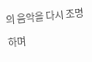의 음악을 다시 조명하며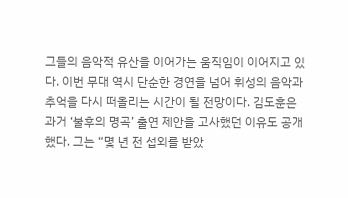그들의 음악적 유산을 이어가는 움직임이 이어지고 있다. 이번 무대 역시 단순한 경연을 넘어 휘성의 음악과 추억을 다시 떠올리는 시간이 될 전망이다. 김도훈은 과거 ‘불후의 명곡’ 출연 제안을 고사했던 이유도 공개했다. 그는 “몇 년 전 섭외를 받았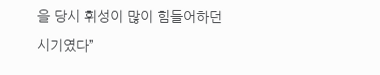을 당시 휘성이 많이 힘들어하던 시기였다”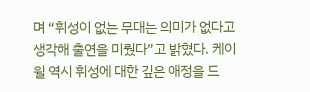며 “휘성이 없는 무대는 의미가 없다고 생각해 출연을 미뤘다”고 밝혔다. 케이윌 역시 휘성에 대한 깊은 애정을 드